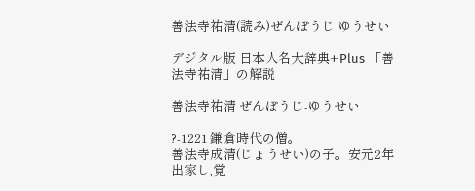善法寺祐清(読み)ぜんぽうじ ゆうせい

デジタル版 日本人名大辞典+Plus 「善法寺祐清」の解説

善法寺祐清 ぜんぽうじ-ゆうせい

?-1221 鎌倉時代の僧。
善法寺成清(じょうせい)の子。安元2年出家し,覚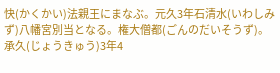快(かくかい)法親王にまなぶ。元久3年石清水(いわしみず)八幡宮別当となる。権大僧都(ごんのだいそうず)。承久(じょうきゅう)3年4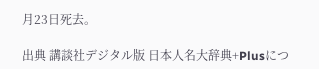月23日死去。

出典 講談社デジタル版 日本人名大辞典+Plusにつ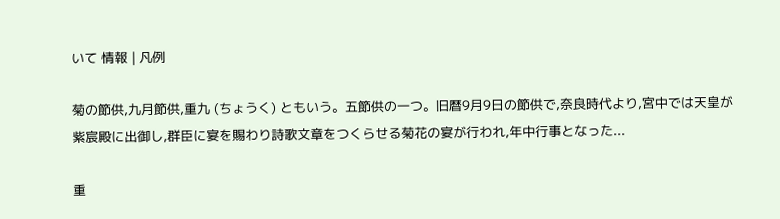いて 情報 | 凡例

菊の節供,九月節供,重九 (ちょうく) ともいう。五節供の一つ。旧暦9月9日の節供で,奈良時代より,宮中では天皇が紫宸殿に出御し,群臣に宴を賜わり詩歌文章をつくらせる菊花の宴が行われ,年中行事となった...

重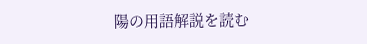陽の用語解説を読む